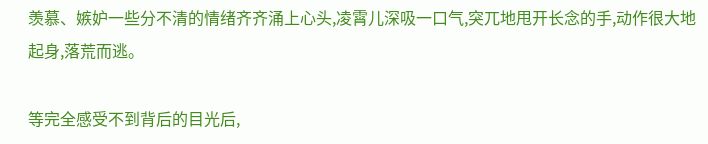羡慕、嫉妒一些分不清的情绪齐齐涌上心头,凌霄儿深吸一口气,突兀地甩开长念的手,动作很大地起身,落荒而逃。

等完全感受不到背后的目光后,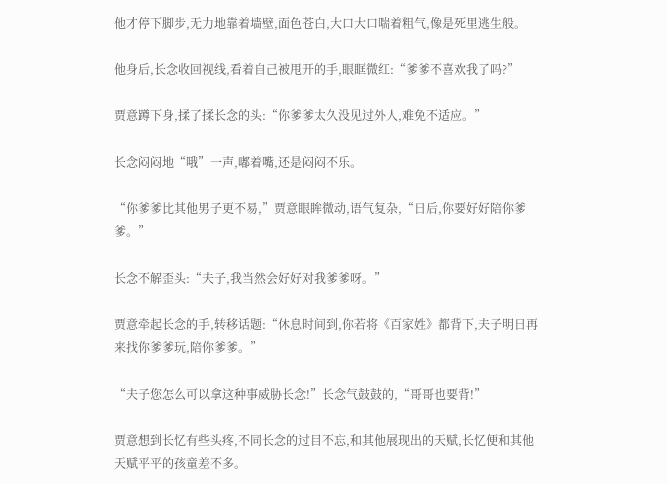他才停下脚步,无力地靠着墙壁,面色苍白,大口大口喘着粗气,像是死里逃生般。

他身后,长念收回视线,看着自己被甩开的手,眼眶微红:“爹爹不喜欢我了吗?”

贾意蹲下身,揉了揉长念的头:“你爹爹太久没见过外人,难免不适应。”

长念闷闷地“哦”一声,嘟着嘴,还是闷闷不乐。

“你爹爹比其他男子更不易,”贾意眼眸微动,语气复杂,“日后,你要好好陪你爹爹。”

长念不解歪头:“夫子,我当然会好好对我爹爹呀。”

贾意牵起长念的手,转移话题:“休息时间到,你若将《百家姓》都背下,夫子明日再来找你爹爹玩,陪你爹爹。”

“夫子您怎么可以拿这种事威胁长念!”长念气鼓鼓的,“哥哥也要背!”

贾意想到长忆有些头疼,不同长念的过目不忘,和其他展现出的天赋,长忆便和其他天赋平平的孩童差不多。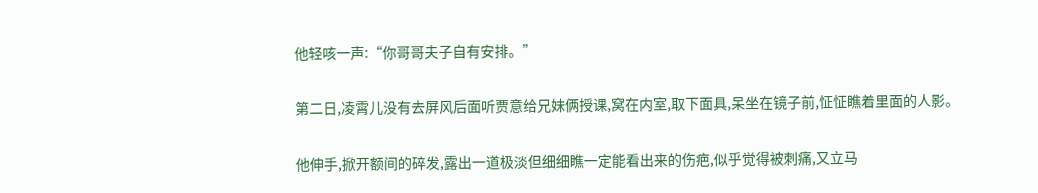他轻咳一声:“你哥哥夫子自有安排。”

第二日,凌霄儿没有去屏风后面听贾意给兄妹俩授课,窝在内室,取下面具,呆坐在镜子前,怔怔瞧着里面的人影。

他伸手,掀开额间的碎发,露出一道极淡但细细瞧一定能看出来的伤疤,似乎觉得被刺痛,又立马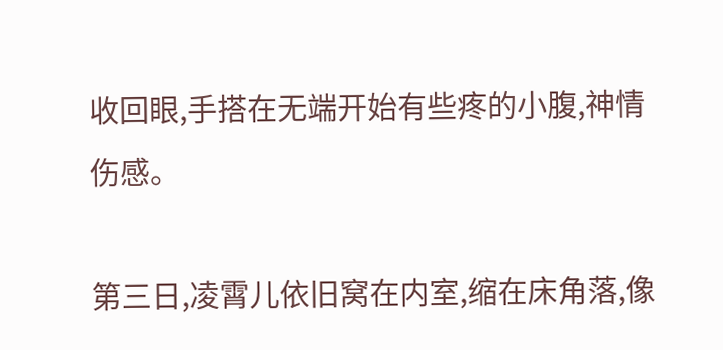收回眼,手搭在无端开始有些疼的小腹,神情伤感。

第三日,凌霄儿依旧窝在内室,缩在床角落,像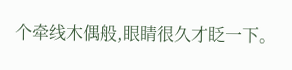个牵线木偶般,眼睛很久才眨一下。